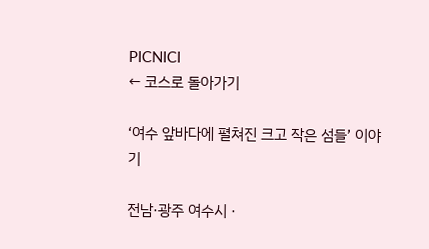PICNICI
← 코스로 돌아가기

‘여수 앞바다에 펼쳐진 크고 작은 섬들’ 이야기

전남·광주 여수시 ·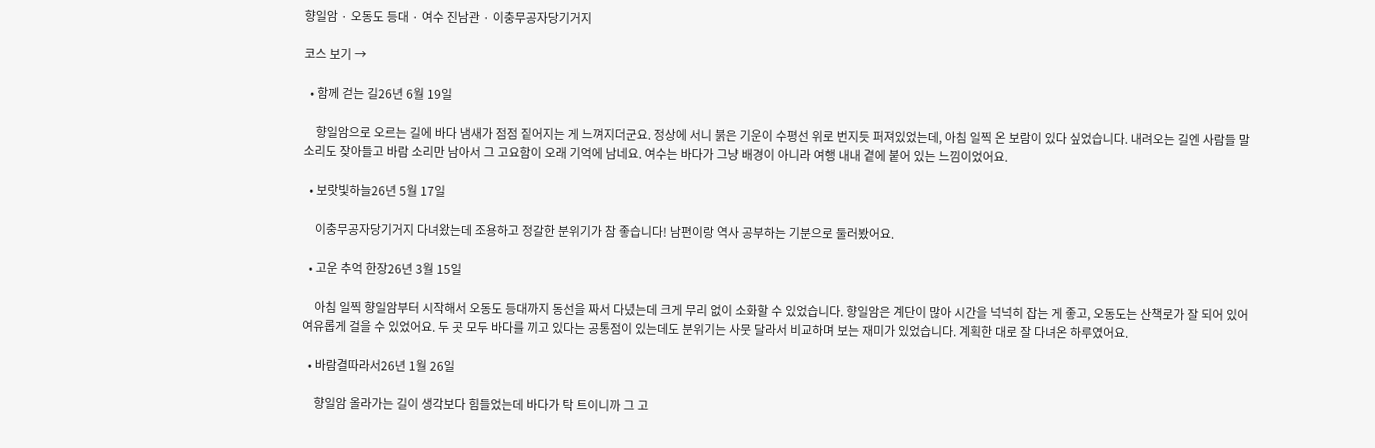향일암 · 오동도 등대 · 여수 진남관 · 이충무공자당기거지

코스 보기 →

  • 함께 걷는 길26년 6월 19일

    향일암으로 오르는 길에 바다 냄새가 점점 짙어지는 게 느껴지더군요. 정상에 서니 붉은 기운이 수평선 위로 번지듯 퍼져있었는데, 아침 일찍 온 보람이 있다 싶었습니다. 내려오는 길엔 사람들 말소리도 잦아들고 바람 소리만 남아서 그 고요함이 오래 기억에 남네요. 여수는 바다가 그냥 배경이 아니라 여행 내내 곁에 붙어 있는 느낌이었어요.

  • 보랏빛하늘26년 5월 17일

    이충무공자당기거지 다녀왔는데 조용하고 정갈한 분위기가 참 좋습니다! 남편이랑 역사 공부하는 기분으로 둘러봤어요.

  • 고운 추억 한장26년 3월 15일

    아침 일찍 향일암부터 시작해서 오동도 등대까지 동선을 짜서 다녔는데 크게 무리 없이 소화할 수 있었습니다. 향일암은 계단이 많아 시간을 넉넉히 잡는 게 좋고, 오동도는 산책로가 잘 되어 있어 여유롭게 걸을 수 있었어요. 두 곳 모두 바다를 끼고 있다는 공통점이 있는데도 분위기는 사뭇 달라서 비교하며 보는 재미가 있었습니다. 계획한 대로 잘 다녀온 하루였어요.

  • 바람결따라서26년 1월 26일

    향일암 올라가는 길이 생각보다 힘들었는데 바다가 탁 트이니까 그 고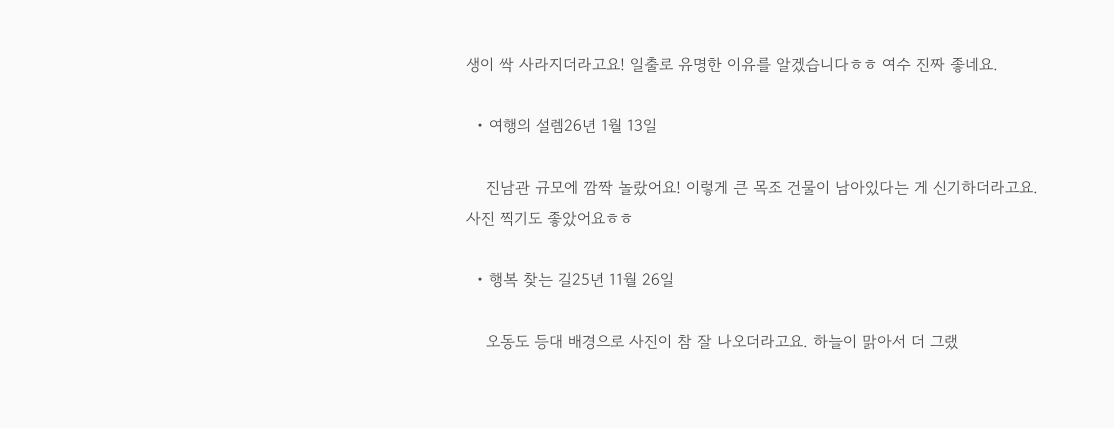생이 싹 사라지더라고요! 일출로 유명한 이유를 알겠습니다ㅎㅎ 여수 진짜 좋네요.

  • 여행의 설렘26년 1월 13일

    진남관 규모에 깜짝 놀랐어요! 이렇게 큰 목조 건물이 남아있다는 게 신기하더라고요. 사진 찍기도 좋았어요ㅎㅎ

  • 행복 찾는 길25년 11월 26일

    오동도 등대 배경으로 사진이 참 잘 나오더라고요. 하늘이 맑아서 더 그랬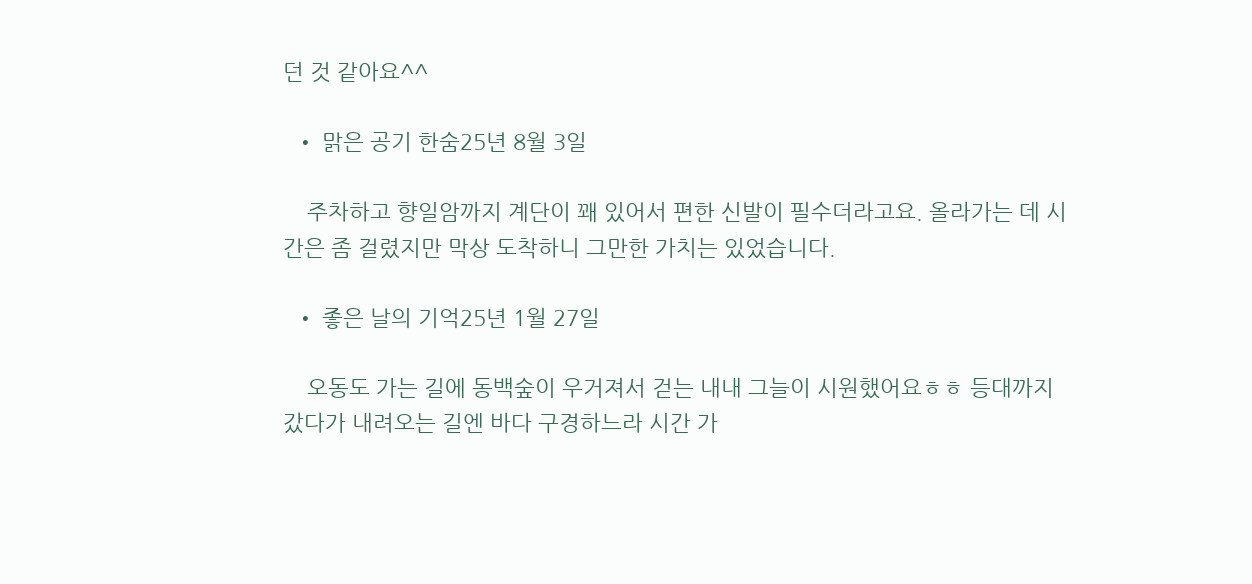던 것 같아요^^

  • 맑은 공기 한숨25년 8월 3일

    주차하고 향일암까지 계단이 꽤 있어서 편한 신발이 필수더라고요. 올라가는 데 시간은 좀 걸렸지만 막상 도착하니 그만한 가치는 있었습니다.

  • 좋은 날의 기억25년 1월 27일

    오동도 가는 길에 동백숲이 우거져서 걷는 내내 그늘이 시원했어요ㅎㅎ 등대까지 갔다가 내려오는 길엔 바다 구경하느라 시간 가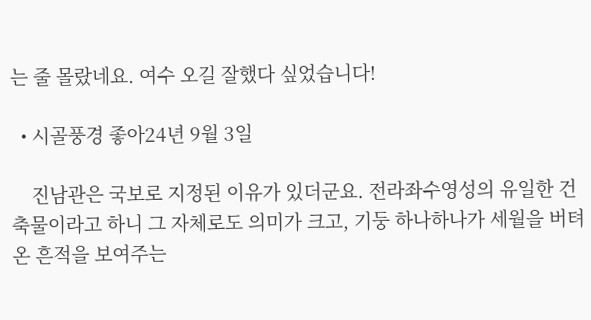는 줄 몰랐네요. 여수 오길 잘했다 싶었습니다!

  • 시골풍경 좋아24년 9월 3일

    진남관은 국보로 지정된 이유가 있더군요. 전라좌수영성의 유일한 건축물이라고 하니 그 자체로도 의미가 크고, 기둥 하나하나가 세월을 버텨온 흔적을 보여주는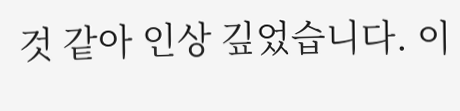것 같아 인상 깊었습니다. 이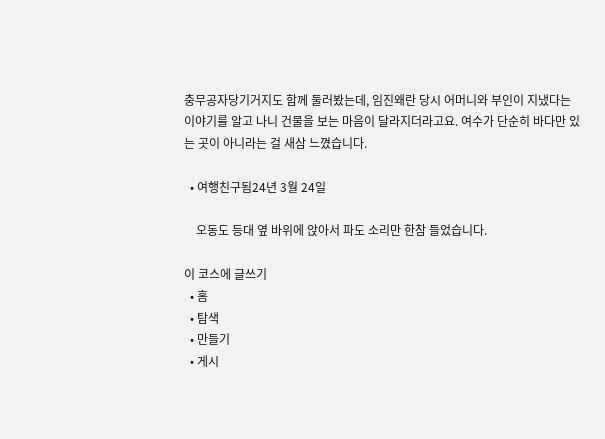충무공자당기거지도 함께 둘러봤는데, 임진왜란 당시 어머니와 부인이 지냈다는 이야기를 알고 나니 건물을 보는 마음이 달라지더라고요. 여수가 단순히 바다만 있는 곳이 아니라는 걸 새삼 느꼈습니다.

  • 여행친구됨24년 3월 24일

    오동도 등대 옆 바위에 앉아서 파도 소리만 한참 들었습니다.

이 코스에 글쓰기
  • 홈
  • 탐색
  • 만들기
  • 게시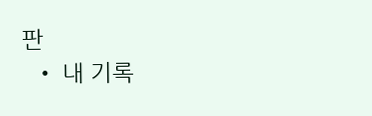판
  • 내 기록